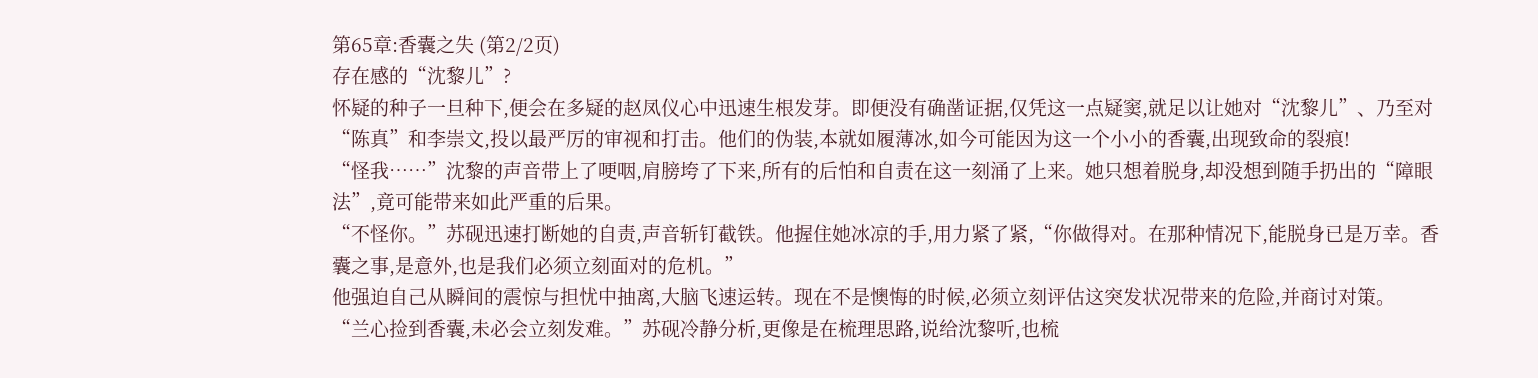第65章:香囊之失 (第2/2页)
存在感的“沈黎儿”?
怀疑的种子一旦种下,便会在多疑的赵凤仪心中迅速生根发芽。即便没有确凿证据,仅凭这一点疑窦,就足以让她对“沈黎儿”、乃至对“陈真”和李崇文,投以最严厉的审视和打击。他们的伪装,本就如履薄冰,如今可能因为这一个小小的香囊,出现致命的裂痕!
“怪我……”沈黎的声音带上了哽咽,肩膀垮了下来,所有的后怕和自责在这一刻涌了上来。她只想着脱身,却没想到随手扔出的“障眼法”,竟可能带来如此严重的后果。
“不怪你。”苏砚迅速打断她的自责,声音斩钉截铁。他握住她冰凉的手,用力紧了紧,“你做得对。在那种情况下,能脱身已是万幸。香囊之事,是意外,也是我们必须立刻面对的危机。”
他强迫自己从瞬间的震惊与担忧中抽离,大脑飞速运转。现在不是懊悔的时候,必须立刻评估这突发状况带来的危险,并商讨对策。
“兰心捡到香囊,未必会立刻发难。”苏砚冷静分析,更像是在梳理思路,说给沈黎听,也梳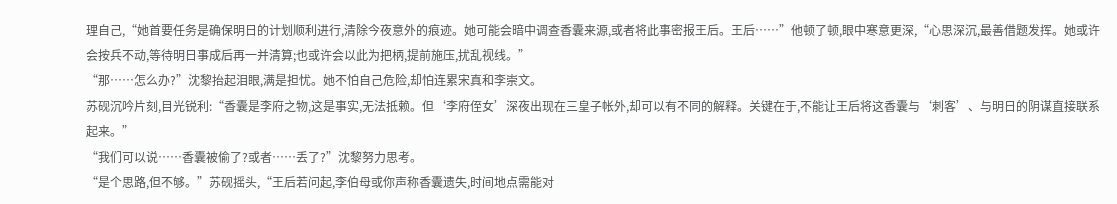理自己,“她首要任务是确保明日的计划顺利进行,清除今夜意外的痕迹。她可能会暗中调查香囊来源,或者将此事密报王后。王后……”他顿了顿,眼中寒意更深,“心思深沉,最善借题发挥。她或许会按兵不动,等待明日事成后再一并清算;也或许会以此为把柄,提前施压,扰乱视线。”
“那……怎么办?”沈黎抬起泪眼,满是担忧。她不怕自己危险,却怕连累宋真和李崇文。
苏砚沉吟片刻,目光锐利:“香囊是李府之物,这是事实,无法抵赖。但‘李府侄女’深夜出现在三皇子帐外,却可以有不同的解释。关键在于,不能让王后将这香囊与‘刺客’、与明日的阴谋直接联系起来。”
“我们可以说……香囊被偷了?或者……丢了?”沈黎努力思考。
“是个思路,但不够。”苏砚摇头,“王后若问起,李伯母或你声称香囊遗失,时间地点需能对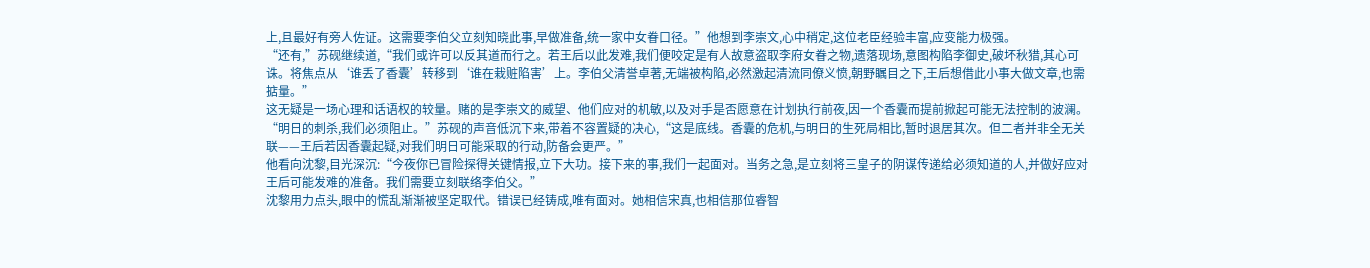上,且最好有旁人佐证。这需要李伯父立刻知晓此事,早做准备,统一家中女眷口径。”他想到李崇文,心中稍定,这位老臣经验丰富,应变能力极强。
“还有,”苏砚继续道,“我们或许可以反其道而行之。若王后以此发难,我们便咬定是有人故意盗取李府女眷之物,遗落现场,意图构陷李御史,破坏秋猎,其心可诛。将焦点从‘谁丢了香囊’转移到‘谁在栽赃陷害’上。李伯父清誉卓著,无端被构陷,必然激起清流同僚义愤,朝野瞩目之下,王后想借此小事大做文章,也需掂量。”
这无疑是一场心理和话语权的较量。赌的是李崇文的威望、他们应对的机敏,以及对手是否愿意在计划执行前夜,因一个香囊而提前掀起可能无法控制的波澜。
“明日的刺杀,我们必须阻止。”苏砚的声音低沉下来,带着不容置疑的决心,“这是底线。香囊的危机,与明日的生死局相比,暂时退居其次。但二者并非全无关联——王后若因香囊起疑,对我们明日可能采取的行动,防备会更严。”
他看向沈黎,目光深沉:“今夜你已冒险探得关键情报,立下大功。接下来的事,我们一起面对。当务之急,是立刻将三皇子的阴谋传递给必须知道的人,并做好应对王后可能发难的准备。我们需要立刻联络李伯父。”
沈黎用力点头,眼中的慌乱渐渐被坚定取代。错误已经铸成,唯有面对。她相信宋真,也相信那位睿智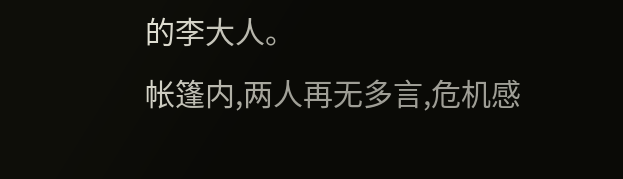的李大人。
帐篷内,两人再无多言,危机感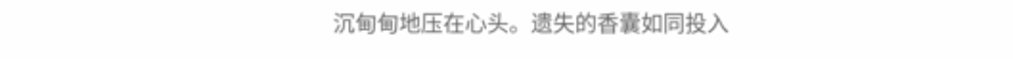沉甸甸地压在心头。遗失的香囊如同投入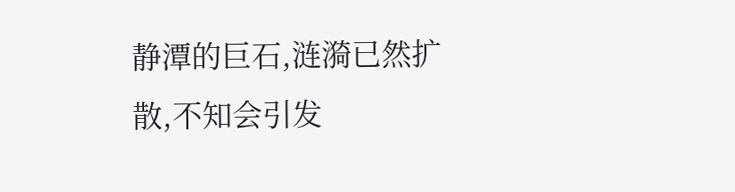静潭的巨石,涟漪已然扩散,不知会引发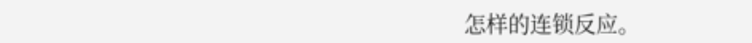怎样的连锁反应。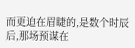而更迫在眉睫的,是数个时辰后,那场预谋在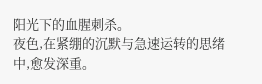阳光下的血腥刺杀。
夜色,在紧绷的沉默与急速运转的思绪中,愈发深重。